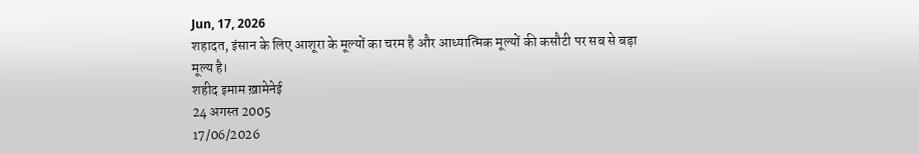Jun, 17, 2026
शहादत, इंसान के लिए आशूरा के मूल्यों का चरम है और आध्यात्मिक मूल्यों की कसौटी पर सब से बड़ा मूल्य है।
शहीद इमाम ख़ामेनेई
24 अगस्त 2005
17/06/2026